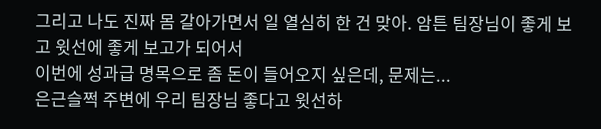그리고 나도 진짜 몸 갈아가면서 일 열심히 한 건 맞아. 암튼 팀장님이 좋게 보고 윗선에 좋게 보고가 되어서
이번에 성과급 명목으로 좀 돈이 들어오지 싶은데, 문제는...
은근슬쩍 주변에 우리 팀장님 좋다고 윗선하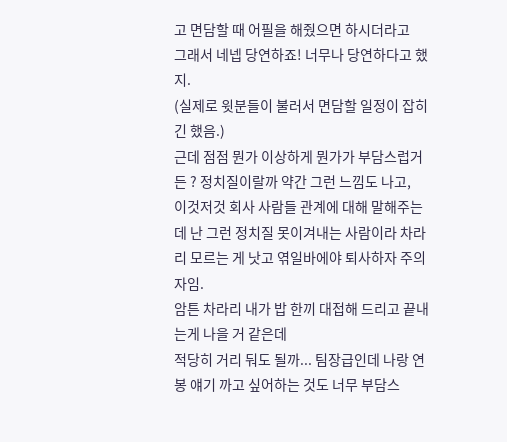고 면담할 때 어필을 해줬으면 하시더라고
그래서 네넵 당연하죠! 너무나 당연하다고 했지.
(실제로 윗분들이 불러서 면담할 일정이 잡히긴 했음.)
근데 점점 뭔가 이상하게 뭔가가 부담스럽거든 ? 정치질이랄까 약간 그런 느낌도 나고,
이것저것 회사 사람들 관계에 대해 말해주는데 난 그런 정치질 못이겨내는 사람이라 차라리 모르는 게 낫고 엮일바에야 퇴사하자 주의자임.
암튼 차라리 내가 밥 한끼 대접해 드리고 끝내는게 나을 거 같은데
적당히 거리 둬도 될까... 팀장급인데 나랑 연봉 얘기 까고 싶어하는 것도 너무 부담스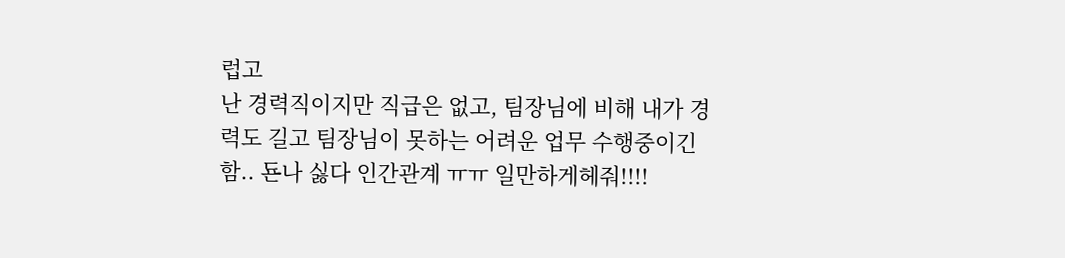럽고
난 경력직이지만 직급은 없고, 팀장님에 비해 내가 경력도 길고 팀장님이 못하는 어려운 업무 수행중이긴 함.. 됸나 싫다 인간관계 ㅠㅠ 일만하게헤줘!!!!